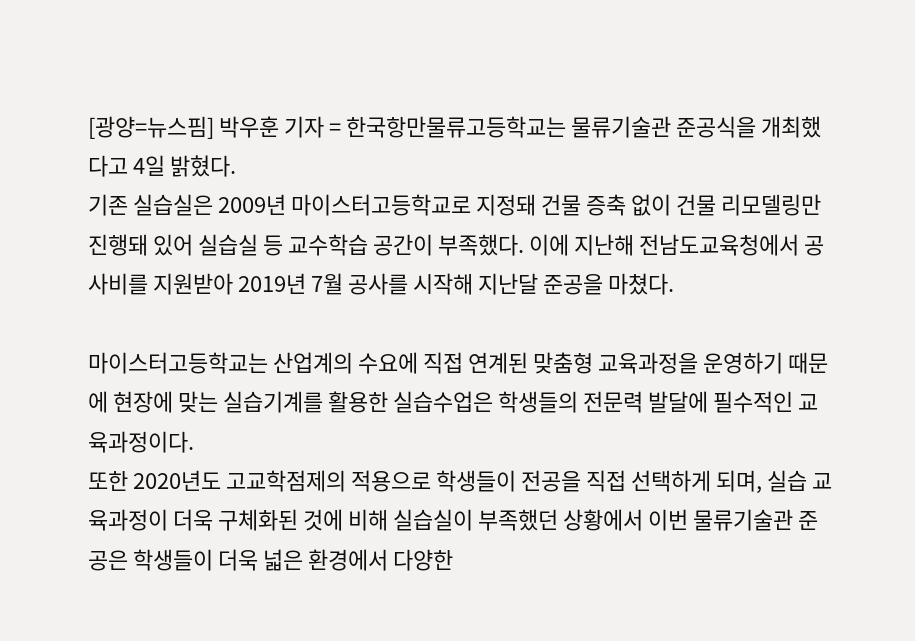[광양=뉴스핌] 박우훈 기자 = 한국항만물류고등학교는 물류기술관 준공식을 개최했다고 4일 밝혔다.
기존 실습실은 2009년 마이스터고등학교로 지정돼 건물 증축 없이 건물 리모델링만 진행돼 있어 실습실 등 교수학습 공간이 부족했다. 이에 지난해 전남도교육청에서 공사비를 지원받아 2019년 7월 공사를 시작해 지난달 준공을 마쳤다.

마이스터고등학교는 산업계의 수요에 직접 연계된 맞춤형 교육과정을 운영하기 때문에 현장에 맞는 실습기계를 활용한 실습수업은 학생들의 전문력 발달에 필수적인 교육과정이다.
또한 2020년도 고교학점제의 적용으로 학생들이 전공을 직접 선택하게 되며, 실습 교육과정이 더욱 구체화된 것에 비해 실습실이 부족했던 상황에서 이번 물류기술관 준공은 학생들이 더욱 넓은 환경에서 다양한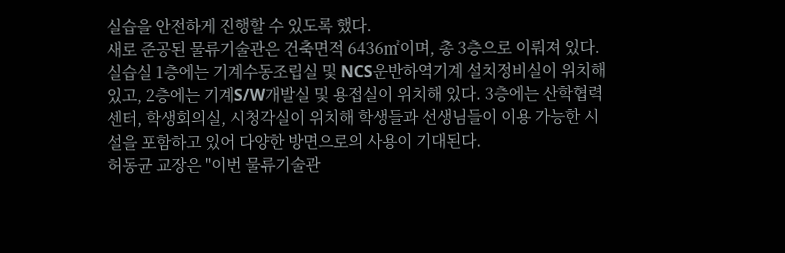실습을 안전하게 진행할 수 있도록 했다.
새로 준공된 물류기술관은 건축면적 6436㎡이며, 총 3층으로 이뤄져 있다. 실습실 1층에는 기계수동조립실 및 NCS운반하역기계 설치정비실이 위치해 있고, 2층에는 기계S/W개발실 및 용접실이 위치해 있다. 3층에는 산학협력센터, 학생회의실, 시청각실이 위치해 학생들과 선생님들이 이용 가능한 시설을 포함하고 있어 다양한 방면으로의 사용이 기대된다.
허동균 교장은 "이번 물류기술관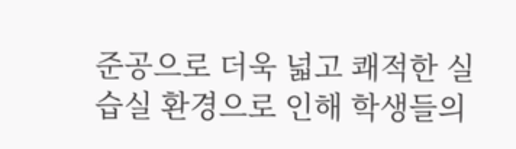준공으로 더욱 넓고 쾌적한 실습실 환경으로 인해 학생들의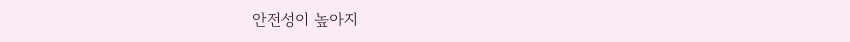안전성이 높아지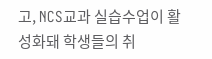고, NCS교과 실습수업이 활성화돼 학생들의 취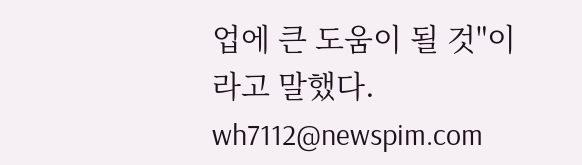업에 큰 도움이 될 것"이라고 말했다.
wh7112@newspim.com